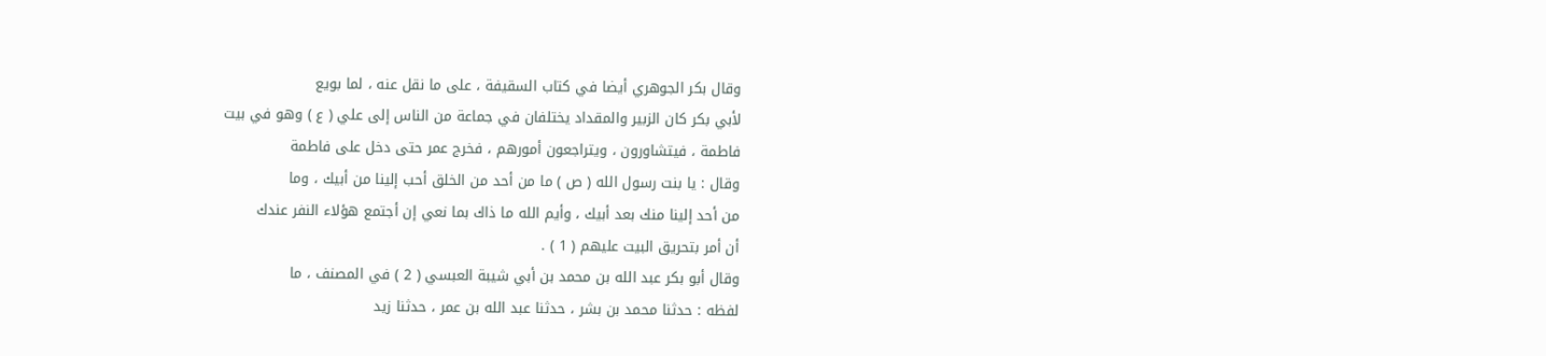وقال بكر الجوهري أيضا في كتاب السقيفة ، على ما نقل عنه ، لما بويع
لأبي بكر كان الزبير والمقداد يختلفان في جماعة من الناس إلى علي ( ع ) وهو في بيت
فاطمة ، فيتشاورون ، ويتراجعون أمورهم ، فخرج عمر حتى دخل على فاطمة
وقال : يا بنت رسول الله ( ص ) ما من أحد من الخلق أحب إلينا من أبيك ، وما
من أحد إلينا منك بعد أبيك ، وأيم الله ما ذاك بما نعي إن أجتمع هؤلاء النفر عندك
أن أمر بتحريق البيت عليهم ( 1 ) .
وقال أبو بكر عبد الله بن محمد بن أبي شيبة العبسي ( 2 ) في المصنف ، ما
لفظه : حدثنا محمد بن بشر ، حدثنا عبد الله بن عمر ، حدثنا زيد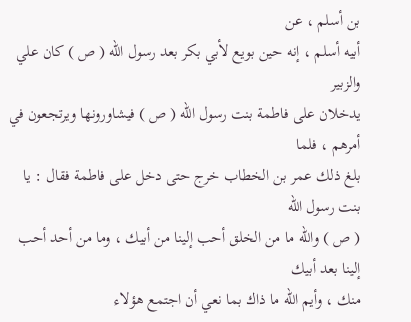بن أسلم ، عن
أبيه أسلم ، إنه حين بويع لأبي بكر بعد رسول الله ( ص ) كان علي والزبير
يدخلان على فاطمة بنت رسول الله ( ص ) فيشاورونها ويرتجعون في أمرهم ، فلما
بلغ ذلك عمر بن الخطاب خرج حتى دخل على فاطمة فقال : يا بنت رسول الله
( ص ) والله ما من الخلق أحب إلينا من أبيك ، وما من أحد أحب إلينا بعد أبيك
منك ، وأيم الله ما ذاك بما نعي أن اجتمع هؤلاء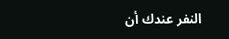النفر عندك أن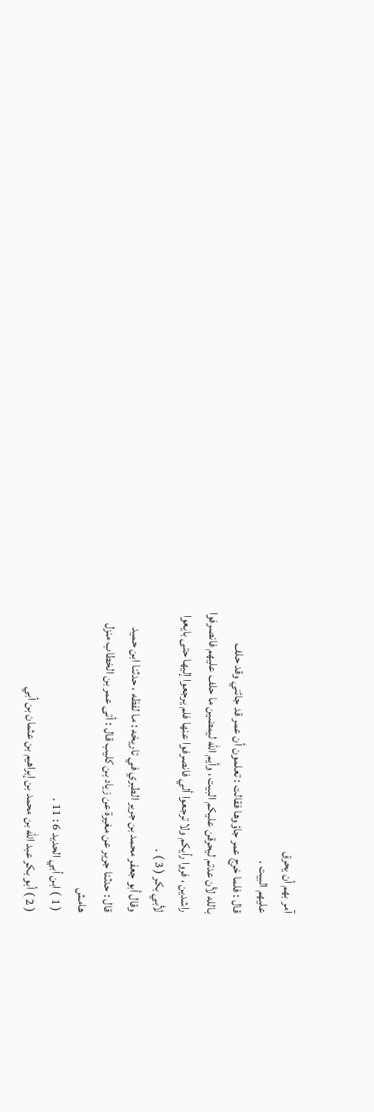آمر بهم أن يحرق
عليهم البيت .
قال : فلما خرج عمر جاؤوها فقالت : تعلمون أن عمر قد جائني وقد حلف
بالله لأن عدتم ليحرقن عليكم البيت ، وأيم الله ليمضين ما حلف عليهم فانصرفوا
راشدين ، فروا رأيكم ولا ترجعوا ألي فانصرفوا عنها فلم يرجعوا إليها حتى بايعوا
لأبي بكر ( 3 ) .
وقال أبو جعفر محمد بن جرير الطبري في تاريخه : ما لفظه ، حدثنا ابن حميد
قال : حدثنا جرير عن مغيرة عن زياد بن كليب قال : أتى عمر بن الخطاب منزل
هامش
( 1 ) ابن أبي الحديد 6 : 11 .
( 2 ) أبو بكر عبد الله بن محمد بن إبراهيم بن عثمان بن أبي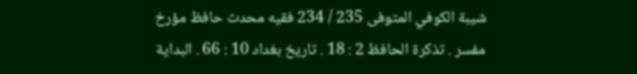شيبة الكوفي المتوفى 235 / 234 فقيه محدث حافظ مؤرخ
مفسر . تذكرة الحافظ 2 : 18 . تاريخ بغداد 10 : 66 . البداية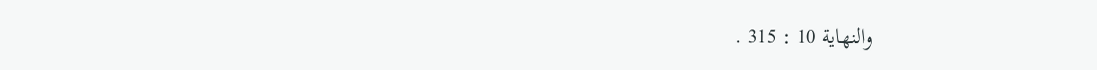والنهاية 10 : 315 .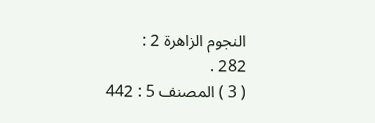النجوم الزاهرة 2 :
282 .
( 3 ) المصنف 5 : 442